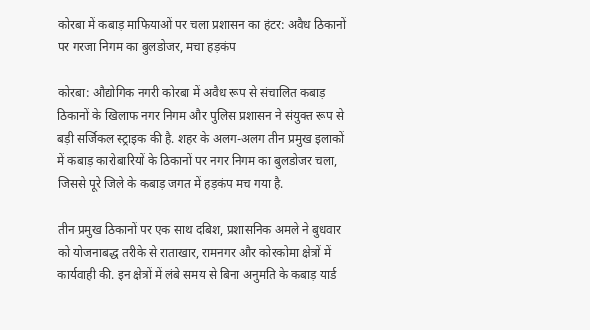कोरबा में कबाड़ माफियाओं पर चला प्रशासन का हंटर: अवैध ठिकानों पर गरजा निगम का बुलडोजर, मचा हड़कंप

कोरबा: औद्योगिक नगरी कोरबा में अवैध रूप से संचालित कबाड़ ठिकानों के खिलाफ नगर निगम और पुलिस प्रशासन ने संयुक्त रूप से बड़ी सर्जिकल स्ट्राइक की है. शहर के अलग-अलग तीन प्रमुख इलाकों में कबाड़ कारोबारियों के ठिकानों पर नगर निगम का बुलडोजर चला, जिससे पूरे जिले के कबाड़ जगत में हड़कंप मच गया है.

तीन प्रमुख ठिकानों पर एक साथ दबिश, प्रशासनिक अमले ने बुधवार को योजनाबद्ध तरीके से राताखार, रामनगर और कोरकोमा क्षेत्रों में कार्यवाही की. इन क्षेत्रों में लंबे समय से बिना अनुमति के कबाड़ यार्ड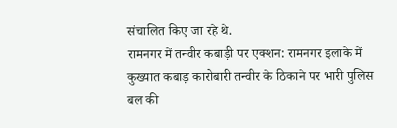संचालित किए जा रहे थे.
रामनगर में तन्वीर कबाड़ी पर एक्शन: रामनगर इलाके में कुख्यात कबाड़ कारोबारी तन्वीर के ठिकाने पर भारी पुलिस बल की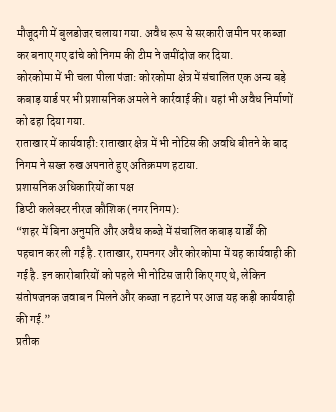मौजूदगी में बुलडोजर चलाया गया. अवैध रूप से सरकारी जमीन पर कब्जा कर बनाए गए ढांचे को निगम की टीम ने जमींदोज कर दिया.
कोरकोमा में भी चला पीला पंजा: कोरकोमा क्षेत्र में संचालित एक अन्य बड़े कबाड़ यार्ड पर भी प्रशासनिक अमले ने कार्रवाई की। यहां भी अवैध निर्माणों को ढहा दिया गया.
राताखार में कार्यवाही: राताखार क्षेत्र में भी नोटिस की अवधि बीतने के बाद निगम ने सख्त रुख अपनाते हुए अतिक्रमण हटाया.
प्रशासनिक अधिकारियों का पक्ष
डिप्टी कलेक्टर नीरज कौशिक (नगर निगम):
“शहर में बिना अनुमति और अवैध कब्जे में संचालित कबाड़ यार्डों की पहचान कर ली गई है. राताखार, रामनगर और कोरकोमा में यह कार्यवाही की गई है. इन कारोबारियों को पहले भी नोटिस जारी किए गए थे, लेकिन संतोषजनक जवाब न मिलने और कब्जा न हटाने पर आज यह कड़ी कार्यवाही की गई.”
प्रतीक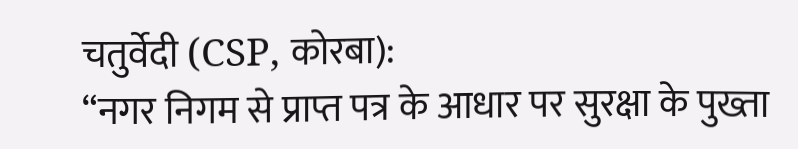चतुर्वेदी (CSP, कोरबा):
“नगर निगम से प्राप्त पत्र के आधार पर सुरक्षा के पुख्ता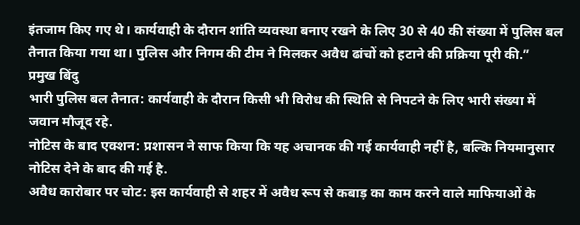इंतजाम किए गए थे। कार्यवाही के दौरान शांति व्यवस्था बनाए रखने के लिए 30 से 40 की संख्या में पुलिस बल तैनात किया गया था। पुलिस और निगम की टीम ने मिलकर अवैध ढांचों को हटाने की प्रक्रिया पूरी की.”
प्रमुख बिंदु
भारी पुलिस बल तैनात: कार्यवाही के दौरान किसी भी विरोध की स्थिति से निपटने के लिए भारी संख्या में जवान मौजूद रहे.
नोटिस के बाद एक्शन: प्रशासन ने साफ किया कि यह अचानक की गई कार्यवाही नहीं है, बल्कि नियमानुसार नोटिस देने के बाद की गई है.
अवैध कारोबार पर चोट: इस कार्यवाही से शहर में अवैध रूप से कबाड़ का काम करने वाले माफियाओं के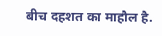बीच दहशत का माहौल है.